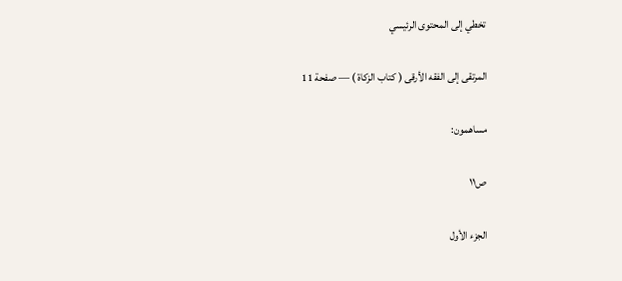تخطي إلى المحتوى الرئيسي

المرتقى إلى الفقه الأرقى ( كتاب الزكاة ) — صفحة 11

مساهمون:

ص١١

الجزء الأول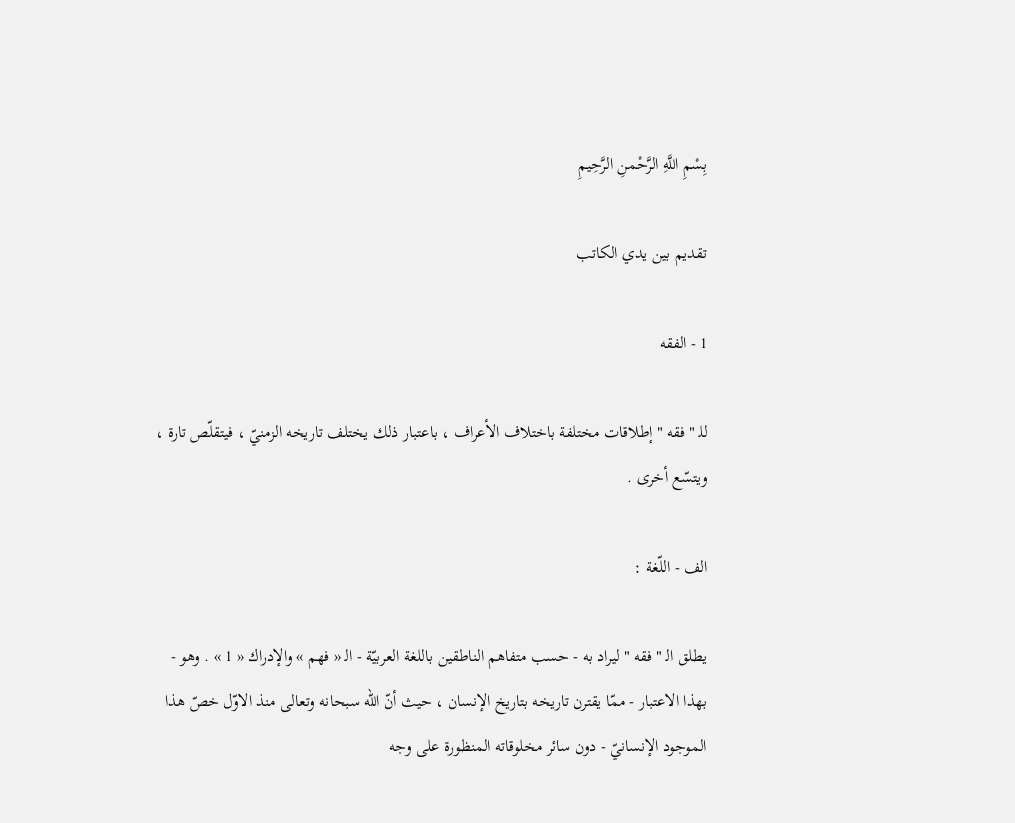بِسْمِ اللَّهِ الرَّحْمنِ الرَّحِيمِ

تقديم بين يدي الكاتب

1 - الفقه

لل‍ " فقه " إطلاقات مختلفة باختلاف الأعراف ، باعتبار ذلك يختلف تاريخه الزمنيّ ، فيتقلّص تارة ، ويتسّع أخرى .

الف - اللّغة :

يطلق ال‍ " فقه " ليراد به - حسب متفاهم الناطقين باللغة العربيّة - ال‍ « فهم » والإدراك « 1 » . وهو - بهذا الاعتبار - ممّا يقترن تاريخه بتاريخ الإنسان ، حيث أنّ اللّه سبحانه وتعالى منذ الاوّل خصّ هذا الموجود الإنسانيّ - دون سائر مخلوقاته المنظورة على وجه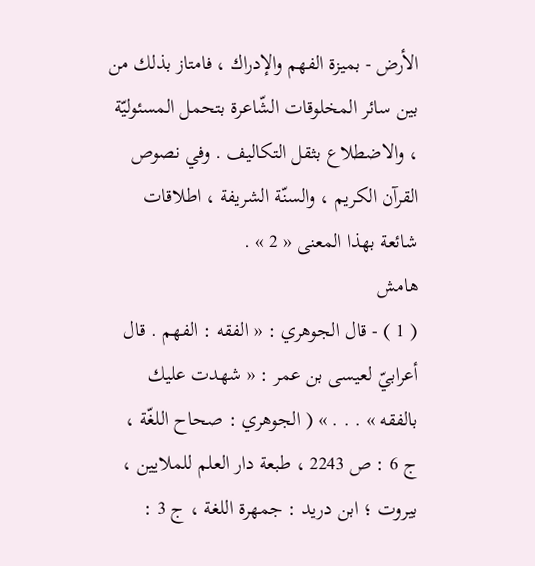الأرض - بميزة الفهم والإدراك ، فامتاز بذلك من بين سائر المخلوقات الشّاعرة بتحمل المسئوليّة ، والاضطلاع بثقل التكاليف . وفي نصوص القرآن الكريم ، والسنّة الشريفة ، اطلاقات شائعة بهذا المعنى « 2 » .
هامش
( 1 ) - قال الجوهري : « الفقه : الفهم . قال أعرابيّ لعيسى بن عمر : « شهدت عليك بالفقه » . . . » ( الجوهري : صحاح اللغّة ، ج 6 : ص 2243 ، طبعة دار العلم للملايين ، بيروت ؛ ابن دريد : جمهرة اللغة ، ج 3 :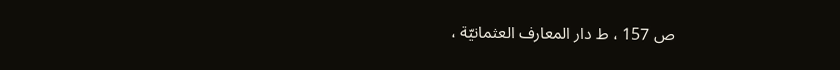ص 157 ، ط دار المعارف العثمانيّة ،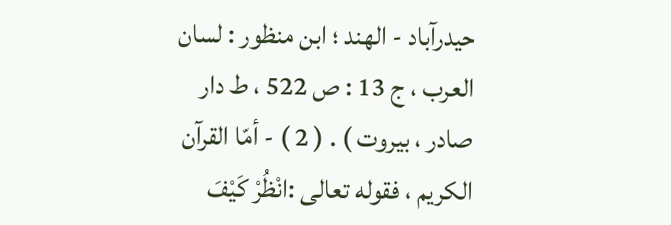حيدرآباد - الهند ؛ ابن منظور : لسان العرب ، ج 13 : ص 522 ، ط دار صادر ، بيروت ) . ( 2 ) - أمّا القرآن الكريم ، فقوله تعالى :انْظُرْ كَيْفَ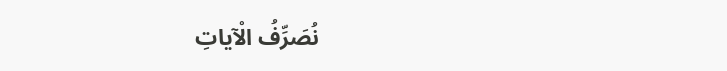نُصَرِّفُ الْآياتِ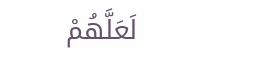لَعَلَّهُمْ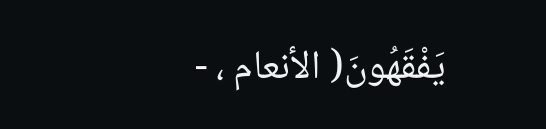يَفْقَهُونَ( الأنعام ، -